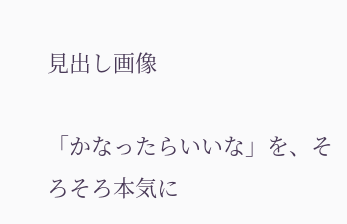見出し画像

「かなったらいいな」を、そろそろ本気に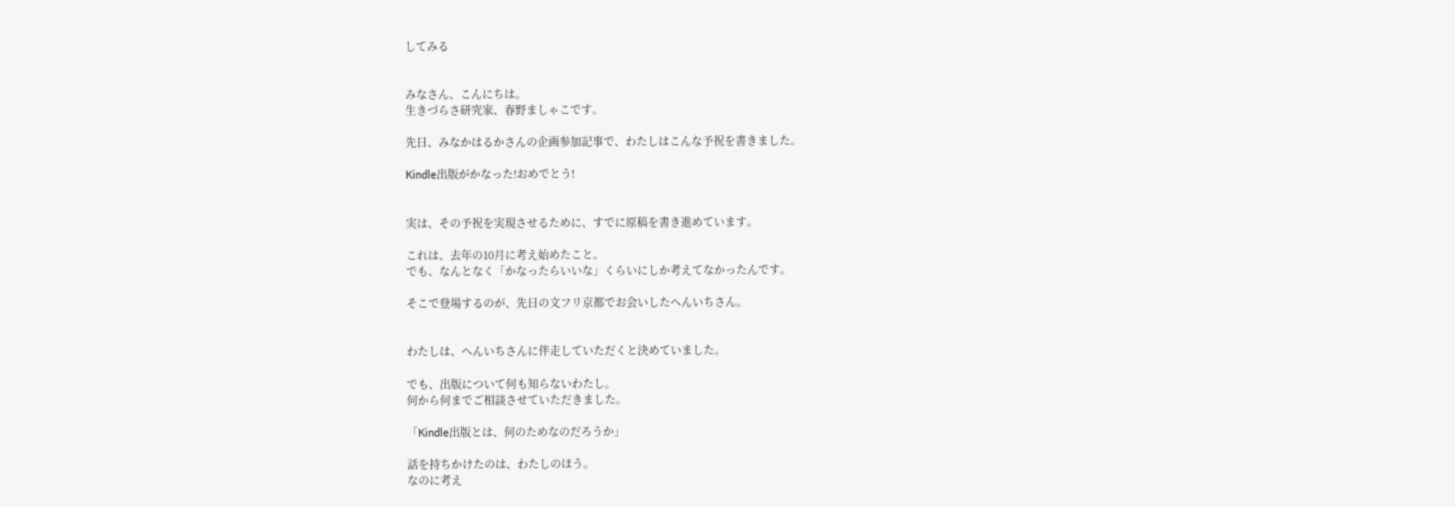してみる


みなさん、こんにちは。
生きづらさ研究家、春野ましゃこです。

先日、みなかはるかさんの企画参加記事で、わたしはこんな予祝を書きました。

Kindle出版がかなった!おめでとう!


実は、その予祝を実現させるために、すでに原稿を書き進めています。

これは、去年の10月に考え始めたこと。
でも、なんとなく「かなったらいいな」くらいにしか考えてなかったんです。

そこで登場するのが、先日の文フリ京都でお会いしたへんいちさん。


わたしは、へんいちさんに伴走していただくと決めていました。

でも、出版について何も知らないわたし。
何から何までご相談させていただきました。

「Kindle出版とは、何のためなのだろうか」

話を持ちかけたのは、わたしのほう。
なのに考え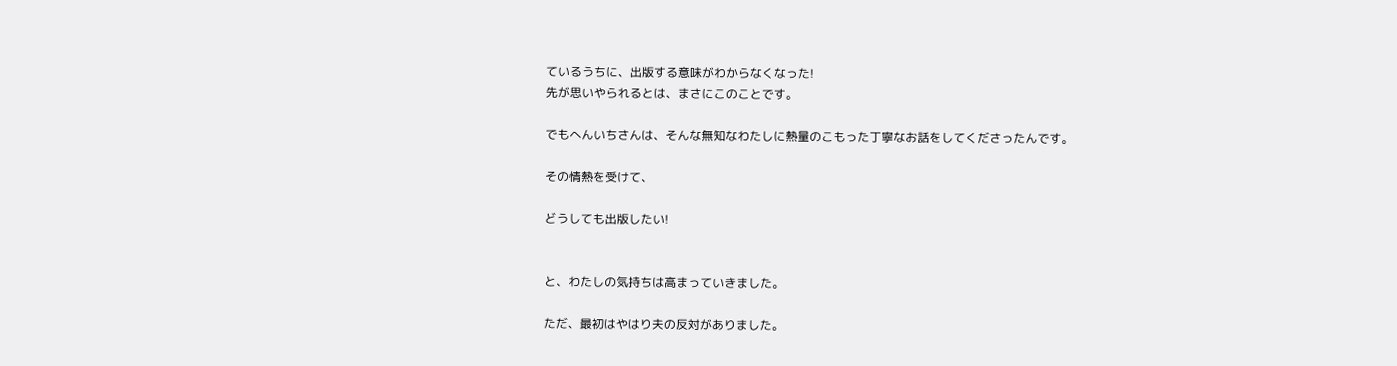ているうちに、出版する意味がわからなくなった!
先が思いやられるとは、まさにこのことです。

でもへんいちさんは、そんな無知なわたしに熱量のこもった丁寧なお話をしてくださったんです。

その情熱を受けて、

どうしても出版したい!


と、わたしの気持ちは高まっていきました。

ただ、最初はやはり夫の反対がありました。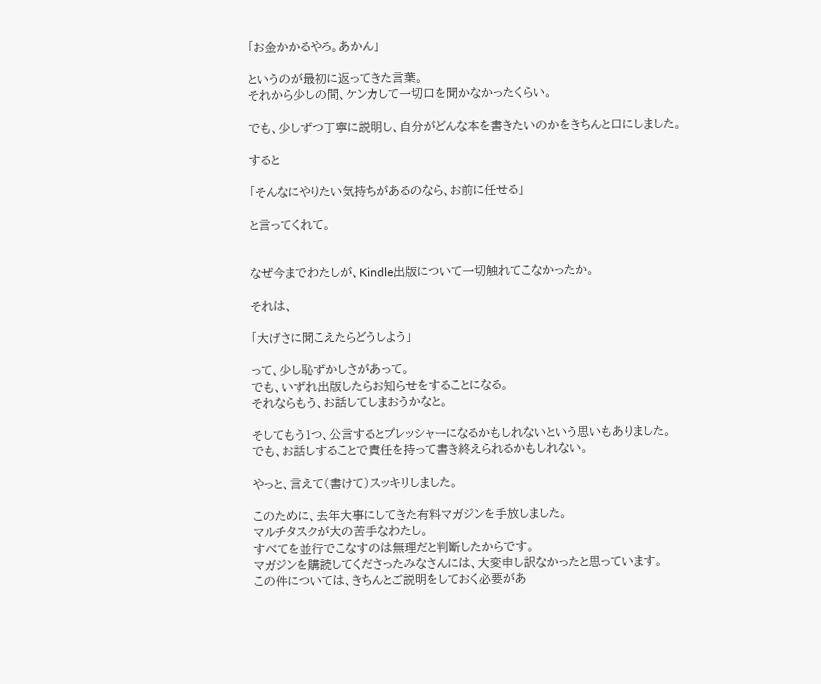「お金かかるやろ。あかん」

というのが最初に返ってきた言葉。
それから少しの間、ケンカして一切口を聞かなかったくらい。

でも、少しずつ丁寧に説明し、自分がどんな本を書きたいのかをきちんと口にしました。

すると

「そんなにやりたい気持ちがあるのなら、お前に任せる」

と言ってくれて。


なぜ今までわたしが、Kindle出版について一切触れてこなかったか。

それは、

「大げさに聞こえたらどうしよう」

って、少し恥ずかしさがあって。
でも、いずれ出版したらお知らせをすることになる。
それならもう、お話してしまおうかなと。

そしてもう1つ、公言するとプレッシャーになるかもしれないという思いもありました。
でも、お話しすることで責任を持って書き終えられるかもしれない。

やっと、言えて(書けて)スッキリしました。

このために、去年大事にしてきた有料マガジンを手放しました。
マルチタスクが大の苦手なわたし。
すべてを並行でこなすのは無理だと判断したからです。
マガジンを購読してくださったみなさんには、大変申し訳なかったと思っています。
この件については、きちんとご説明をしておく必要があ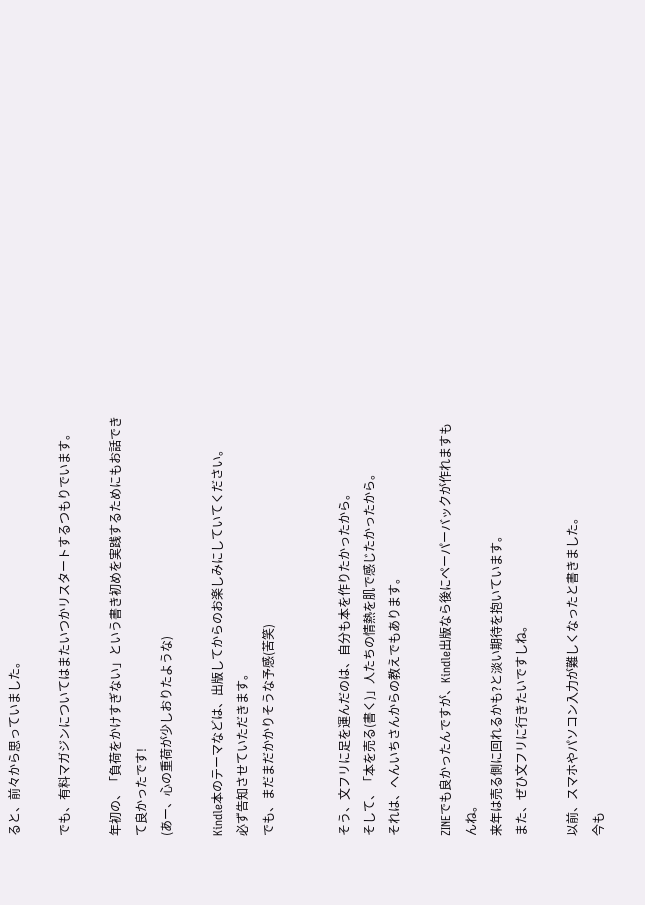ると、前々から思っていました。

でも、有料マガジンについてはまたいつかリスタートするつもりでいます。

年初の、「負荷をかけすぎない」という書き初めを実践するためにもお話できて良かったです!
(あー、心の重荷が少しおりたような)

Kindle本のテーマなどは、出版してからのお楽しみにしていてください。
必ず告知させていただきます。
でも、まだまだかかりそうな予感(苦笑)


そう、文フリに足を運んだのは、自分も本を作りたかったから。
そして、「本を売る(書く)」人たちの情熱を肌で感じたかったから。
それは、へんいちさんからの教えでもあります。

ZINEでも良かったんですが、Kindle出版なら後にペーパーバックが作れますもんね。
来年は売る側に回れるかも?と淡い期待を抱いています。
また、ぜひ文フリに行きたいですしね。

以前、スマホやパソコン入力が難しくなったと書きました。
今も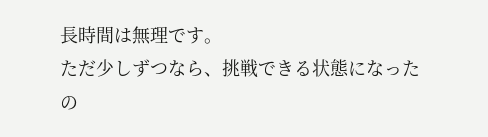長時間は無理です。
ただ少しずつなら、挑戦できる状態になったの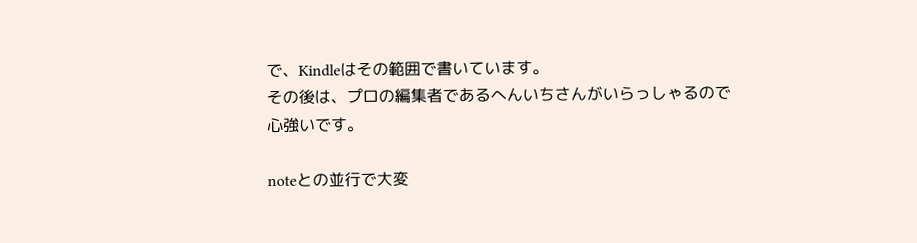で、Kindleはその範囲で書いています。
その後は、プロの編集者であるへんいちさんがいらっしゃるので心強いです。

noteとの並行で大変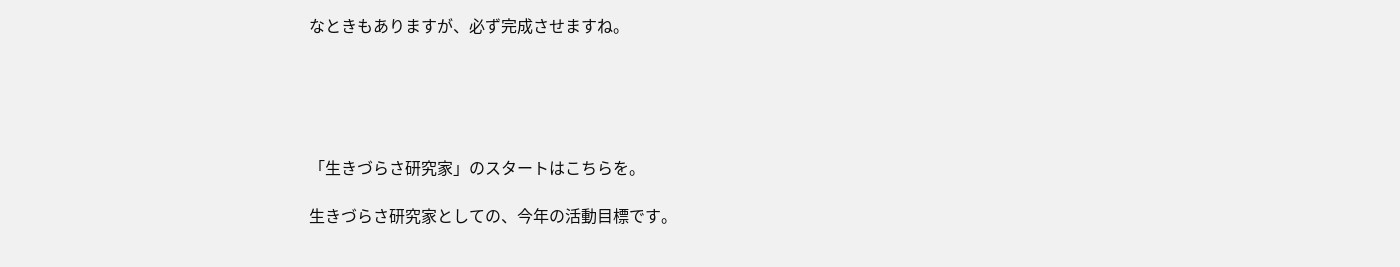なときもありますが、必ず完成させますね。





「生きづらさ研究家」のスタートはこちらを。

生きづらさ研究家としての、今年の活動目標です。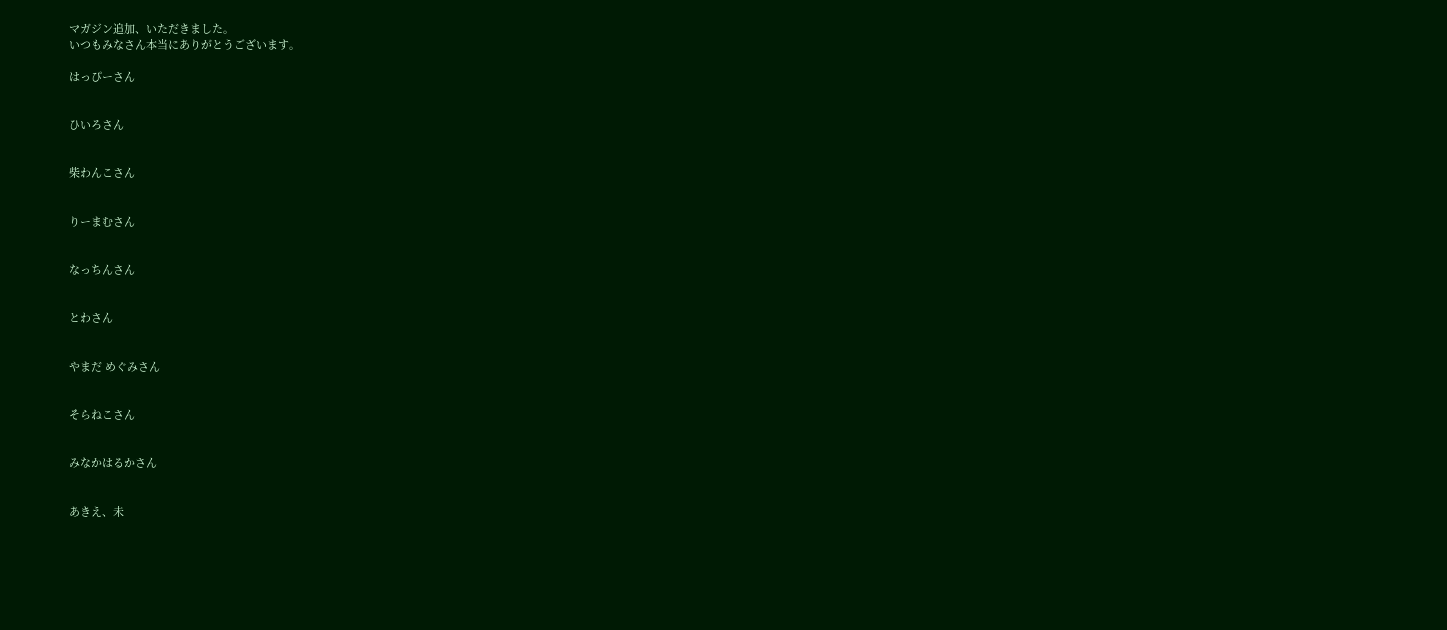マガジン追加、いただきました。
いつもみなさん本当にありがとうございます。

はっぴーさん


ひいろさん


柴わんこさん


りーまむさん


なっちんさん


とわさん


やまだ めぐみさん


そらねこさん


みなかはるかさん


あきえ、未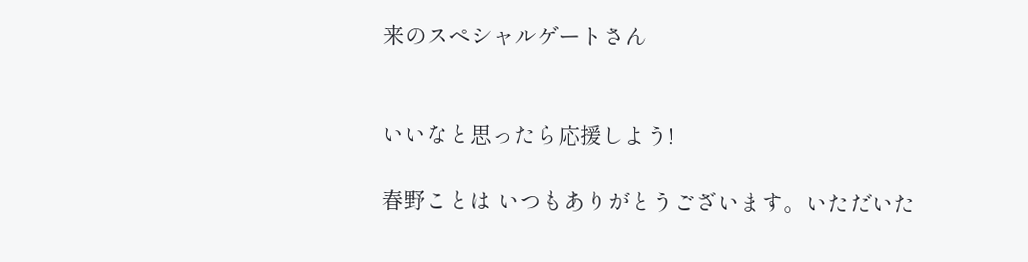来のスペシャルゲートさん


いいなと思ったら応援しよう!

春野ことは いつもありがとうございます。いただいた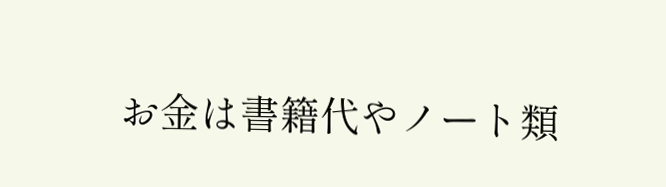お金は書籍代やノート類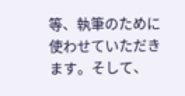等、執筆のために使わせていただきます。そして、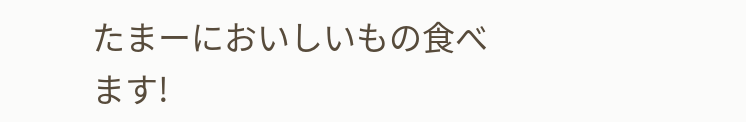たまーにおいしいもの食べます!